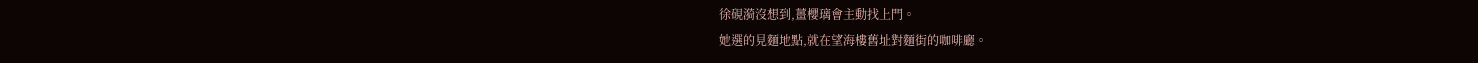徐硯漪沒想到,薑櫻璃會主動找上門。
她選的見麵地點,就在望海樓舊址對麵街的咖啡廳。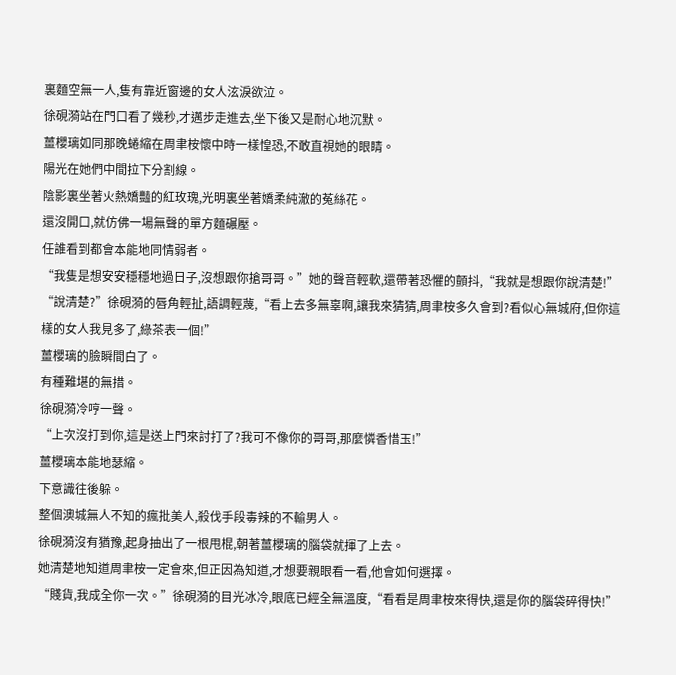裏麵空無一人,隻有靠近窗邊的女人泫淚欲泣。
徐硯漪站在門口看了幾秒,才邁步走進去,坐下後又是耐心地沉默。
薑櫻璃如同那晚蜷縮在周聿桉懷中時一樣惶恐,不敢直視她的眼睛。
陽光在她們中間拉下分割線。
陰影裏坐著火熱嬌豔的紅玫瑰,光明裏坐著嬌柔純澈的菟絲花。
還沒開口,就仿佛一場無聲的單方麵碾壓。
任誰看到都會本能地同情弱者。
“我隻是想安安穩穩地過日子,沒想跟你搶哥哥。”她的聲音輕軟,還帶著恐懼的顫抖,“我就是想跟你說清楚!”
“說清楚?”徐硯漪的唇角輕扯,語調輕蔑,“看上去多無辜啊,讓我來猜猜,周聿桉多久會到?看似心無城府,但你這樣的女人我見多了,綠茶表一個!”
薑櫻璃的臉瞬間白了。
有種難堪的無措。
徐硯漪冷哼一聲。
“上次沒打到你,這是送上門來討打了?我可不像你的哥哥,那麼憐香惜玉!”
薑櫻璃本能地瑟縮。
下意識往後躲。
整個澳城無人不知的瘋批美人,殺伐手段毒辣的不輸男人。
徐硯漪沒有猶豫,起身抽出了一根甩棍,朝著薑櫻璃的腦袋就揮了上去。
她清楚地知道周聿桉一定會來,但正因為知道,才想要親眼看一看,他會如何選擇。
“賤貨,我成全你一次。”徐硯漪的目光冰冷,眼底已經全無溫度,“看看是周聿桉來得快,還是你的腦袋碎得快!”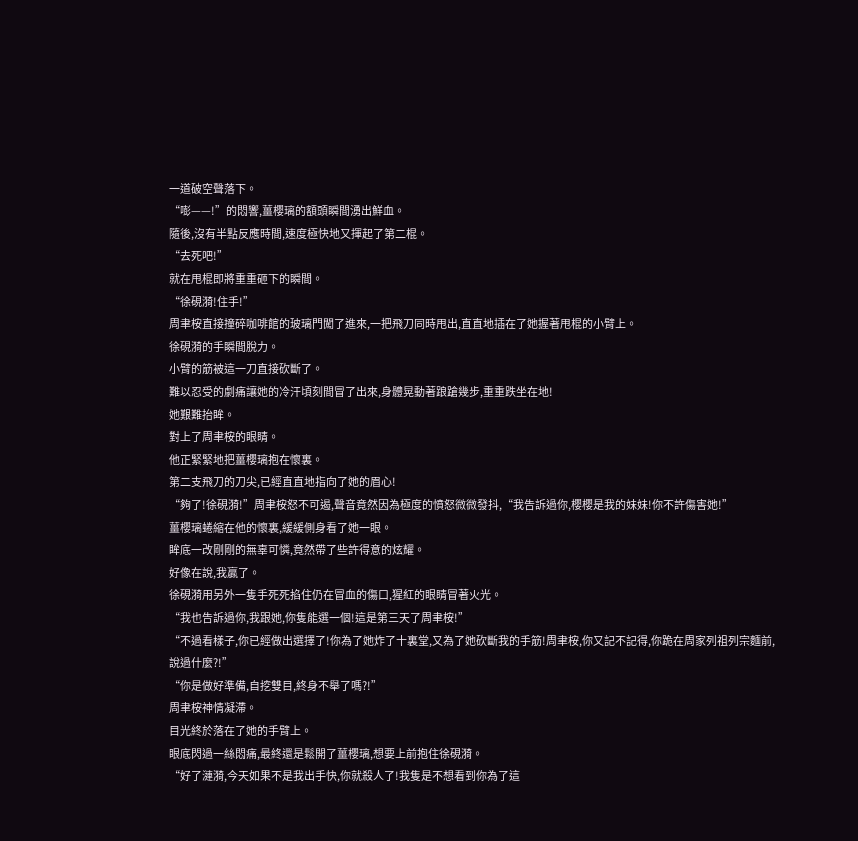一道破空聲落下。
“嘭——!”的悶響,薑櫻璃的額頭瞬間湧出鮮血。
隨後,沒有半點反應時間,速度極快地又揮起了第二棍。
“去死吧!”
就在甩棍即將重重砸下的瞬間。
“徐硯漪!住手!”
周聿桉直接撞碎咖啡館的玻璃門闖了進來,一把飛刀同時甩出,直直地插在了她握著甩棍的小臂上。
徐硯漪的手瞬間脫力。
小臂的筋被這一刀直接砍斷了。
難以忍受的劇痛讓她的冷汗頃刻間冒了出來,身體晃動著踉蹌幾步,重重跌坐在地!
她艱難抬眸。
對上了周聿桉的眼睛。
他正緊緊地把薑櫻璃抱在懷裏。
第二支飛刀的刀尖,已經直直地指向了她的眉心!
“夠了!徐硯漪!”周聿桉怒不可遏,聲音竟然因為極度的憤怒微微發抖,“我告訴過你,櫻櫻是我的妹妹!你不許傷害她!”
薑櫻璃蜷縮在他的懷裏,緩緩側身看了她一眼。
眸底一改剛剛的無辜可憐,竟然帶了些許得意的炫耀。
好像在說,我贏了。
徐硯漪用另外一隻手死死掐住仍在冒血的傷口,猩紅的眼睛冒著火光。
“我也告訴過你,我跟她,你隻能選一個!這是第三天了周聿桉!”
“不過看樣子,你已經做出選擇了!你為了她炸了十裏堂,又為了她砍斷我的手筋!周聿桉,你又記不記得,你跪在周家列祖列宗麵前,說過什麼?!”
“你是做好準備,自挖雙目,終身不舉了嗎?!”
周聿桉神情凝滯。
目光終於落在了她的手臂上。
眼底閃過一絲悶痛,最終還是鬆開了薑櫻璃,想要上前抱住徐硯漪。
“好了漣漪,今天如果不是我出手快,你就殺人了!我隻是不想看到你為了這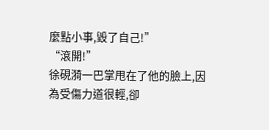麼點小事,毀了自己!”
“滾開!”
徐硯漪一巴掌甩在了他的臉上,因為受傷力道很輕,卻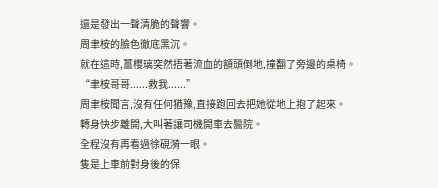還是發出一聲清脆的聲響。
周聿桉的臉色徹底黑沉。
就在這時,薑櫻璃突然捂著流血的額頭倒地,撞翻了旁邊的桌椅。
“聿桉哥哥......救我......”
周聿桉聞言,沒有任何猶豫,直接跑回去把她從地上抱了起來。
轉身快步離開,大叫著讓司機開車去醫院。
全程沒有再看過徐硯漪一眼。
隻是上車前對身後的保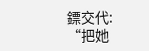鏢交代:
“把她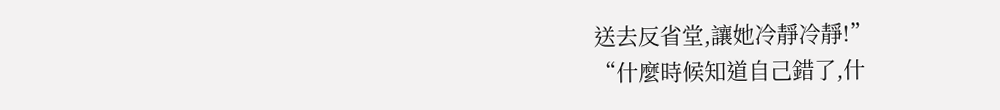送去反省堂,讓她冷靜冷靜!”
“什麼時候知道自己錯了,什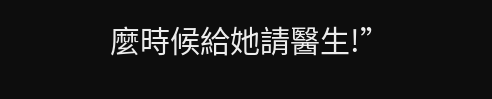麼時候給她請醫生!”